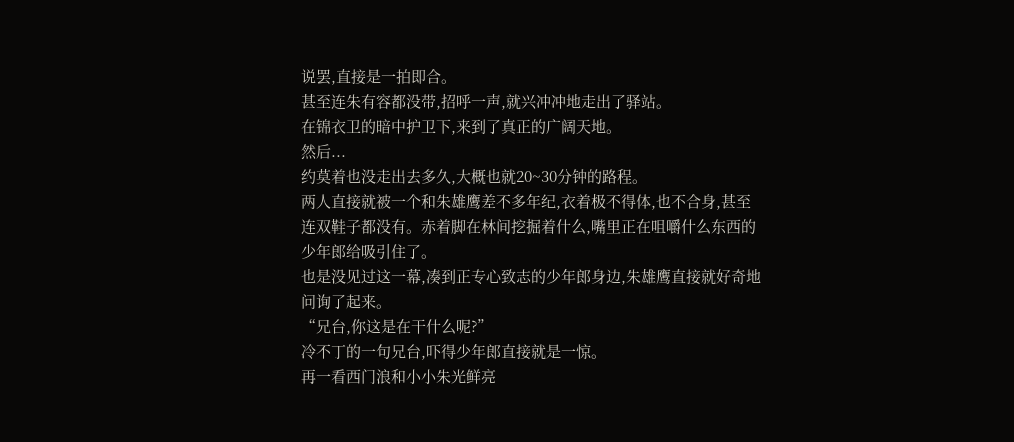说罢,直接是一拍即合。
甚至连朱有容都没带,招呼一声,就兴冲冲地走出了驿站。
在锦衣卫的暗中护卫下,来到了真正的广阔天地。
然后...
约莫着也没走出去多久,大概也就20~30分钟的路程。
两人直接就被一个和朱雄鹰差不多年纪,衣着极不得体,也不合身,甚至连双鞋子都没有。赤着脚在林间挖掘着什么,嘴里正在咀嚼什么东西的少年郎给吸引住了。
也是没见过这一幕,凑到正专心致志的少年郎身边,朱雄鹰直接就好奇地问询了起来。
“兄台,你这是在干什么呢?”
冷不丁的一句兄台,吓得少年郎直接就是一惊。
再一看西门浪和小小朱光鲜亮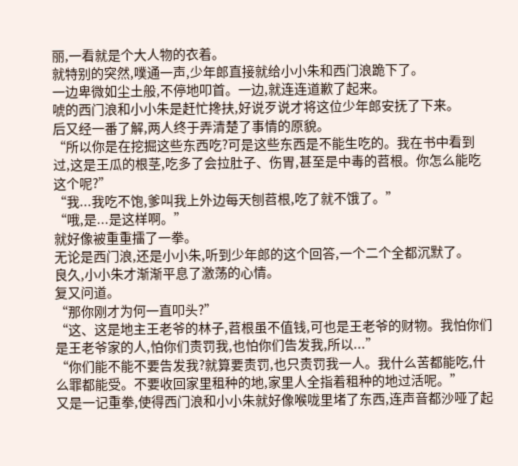丽,一看就是个大人物的衣着。
就特别的突然,噗通一声,少年郎直接就给小小朱和西门浪跪下了。
一边卑微如尘土般,不停地叩首。一边,就连连道歉了起来。
唬的西门浪和小小朱是赶忙搀扶,好说歹说才将这位少年郎安抚了下来。
后又经一番了解,两人终于弄清楚了事情的原貌。
“所以你是在挖掘这些东西吃?可是这些东西是不能生吃的。我在书中看到过,这是王瓜的根茎,吃多了会拉肚子、伤胃,甚至是中毒的苕根。你怎么能吃这个呢?”
“我...我吃不饱,爹叫我上外边每天刨苕根,吃了就不饿了。”
“哦,是...是这样啊。”
就好像被重重擂了一拳。
无论是西门浪,还是小小朱,听到少年郎的这个回答,一个二个全都沉默了。
良久,小小朱才渐渐平息了激荡的心情。
复又问道。
“那你刚才为何一直叩头?”
“这、这是地主王老爷的林子,苕根虽不值钱,可也是王老爷的财物。我怕你们是王老爷家的人,怕你们责罚我,也怕你们告发我,所以...”
“你们能不能不要告发我?就算要责罚,也只责罚我一人。我什么苦都能吃,什么罪都能受。不要收回家里租种的地,家里人全指着租种的地过活呢。”
又是一记重拳,使得西门浪和小小朱就好像喉咙里堵了东西,连声音都沙哑了起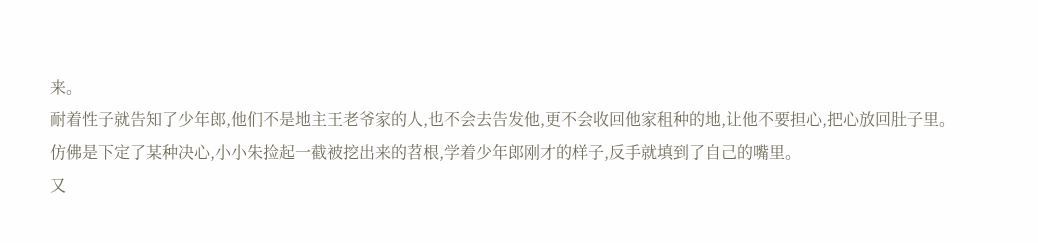来。
耐着性子就告知了少年郎,他们不是地主王老爷家的人,也不会去告发他,更不会收回他家租种的地,让他不要担心,把心放回肚子里。
仿佛是下定了某种决心,小小朱捡起一截被挖出来的苕根,学着少年郎刚才的样子,反手就填到了自己的嘴里。
又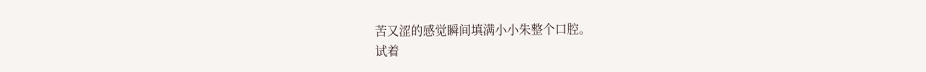苦又涩的感觉瞬间填满小小朱整个口腔。
试着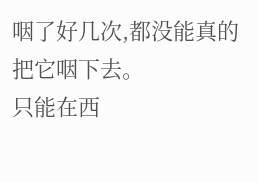咽了好几次,都没能真的把它咽下去。
只能在西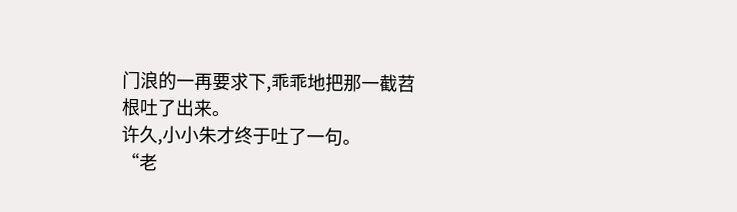门浪的一再要求下,乖乖地把那一截苕根吐了出来。
许久,小小朱才终于吐了一句。
“老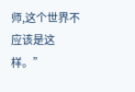师,这个世界不应该是这样。”